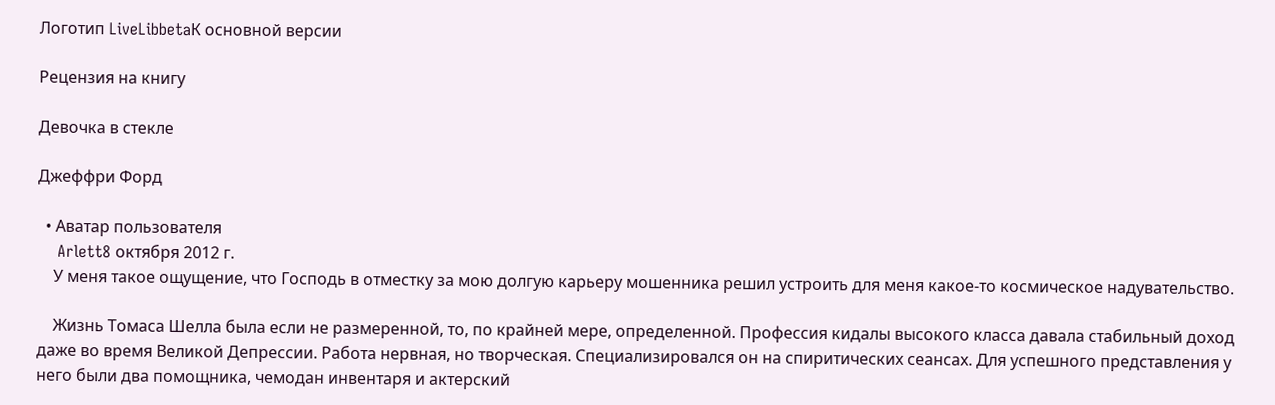Логотип LiveLibbetaК основной версии

Рецензия на книгу

Девочка в стекле

Джеффри Форд

  • Аватар пользователя
    Arlett8 октября 2012 г.
    У меня такое ощущение, что Господь в отместку за мою долгую карьеру мошенника решил устроить для меня какое-то космическое надувательство.

    Жизнь Томаса Шелла была если не размеренной, то, по крайней мере, определенной. Профессия кидалы высокого класса давала стабильный доход даже во время Великой Депрессии. Работа нервная, но творческая. Специализировался он на спиритических сеансах. Для успешного представления у него были два помощника, чемодан инвентаря и актерский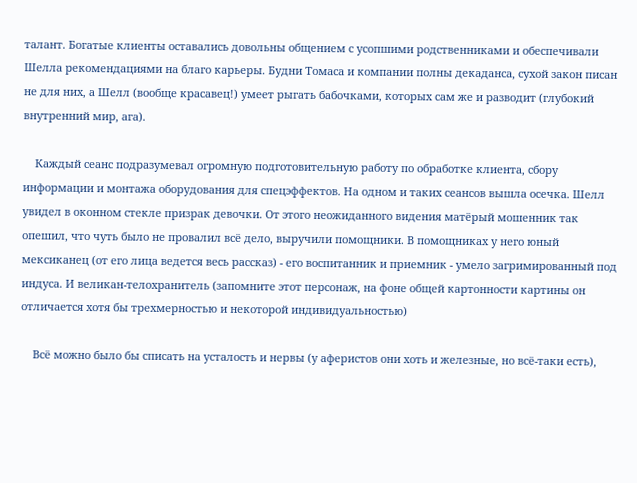талант. Богатые клиенты оставались довольны общением с усопшими родственниками и обеспечивали Шелла рекомендациями на благо карьеры. Будни Томаса и компании полны декаданса, сухой закон писан не для них, а Шелл (вообще красавец!) умеет рыгать бабочками, которых сам же и разводит (глубокий внутренний мир, ага).

    Каждый сеанс подразумевал огромную подготовительную работу по обработке клиента, сбору информации и монтажа оборудования для спецэффектов. На одном и таких сеансов вышла осечка. Шелл увидел в оконном стекле призрак девочки. От этого неожиданного видения матёрый мошенник так опешил, что чуть было не провалил всё дело, выручили помощники. В помощниках у него юный мексиканец (от его лица ведется весь рассказ) - его воспитанник и приемник - умело загримированный под индуса. И великан-телохранитель (запомните этот персонаж, на фоне общей картонности картины он отличается хотя бы трехмерностью и некоторой индивидуальностью)

    Всё можно было бы списать на усталость и нервы (у аферистов они хоть и железные, но всё-таки есть),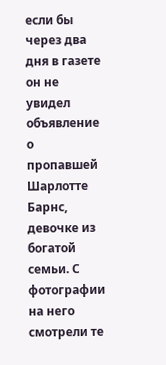если бы через два дня в газете он не увидел объявление о пропавшей Шарлотте Барнс, девочке из богатой семьи. С фотографии на него смотрели те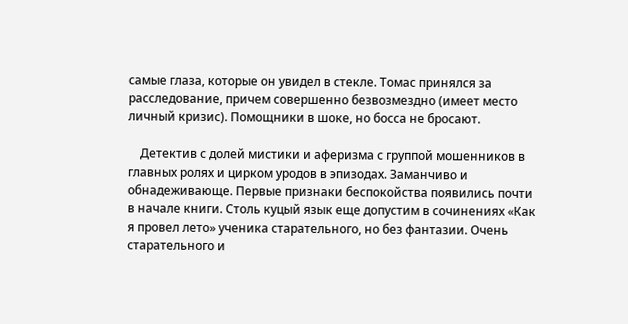самые глаза, которые он увидел в стекле. Томас принялся за расследование, причем совершенно безвозмездно (имеет место личный кризис). Помощники в шоке, но босса не бросают.

    Детектив с долей мистики и аферизма с группой мошенников в главных ролях и цирком уродов в эпизодах. Заманчиво и обнадеживающе. Первые признаки беспокойства появились почти в начале книги. Столь куцый язык еще допустим в сочинениях «Как я провел лето» ученика старательного, но без фантазии. Очень старательного и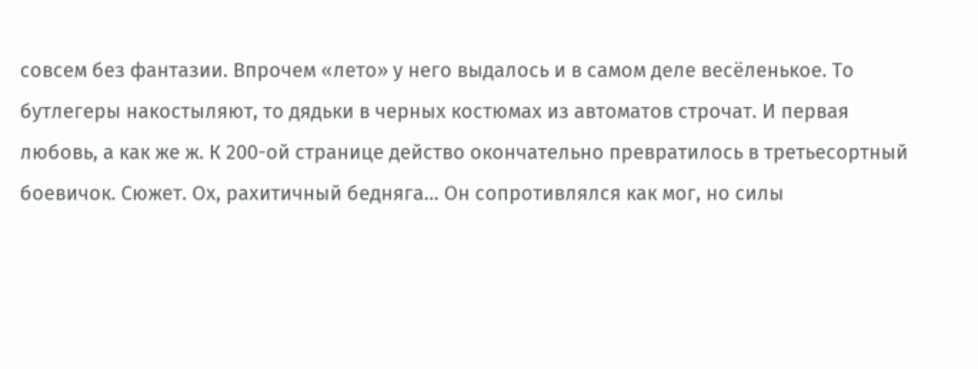совсем без фантазии. Впрочем «лето» у него выдалось и в самом деле весёленькое. То бутлегеры накостыляют, то дядьки в черных костюмах из автоматов строчат. И первая любовь, а как же ж. К 200-ой странице действо окончательно превратилось в третьесортный боевичок. Сюжет. Ох, рахитичный бедняга… Он сопротивлялся как мог, но силы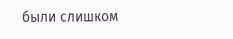были слишком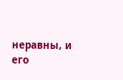неравны, и его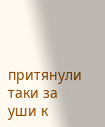притянули таки за уши к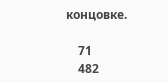концовке.

    71
    482